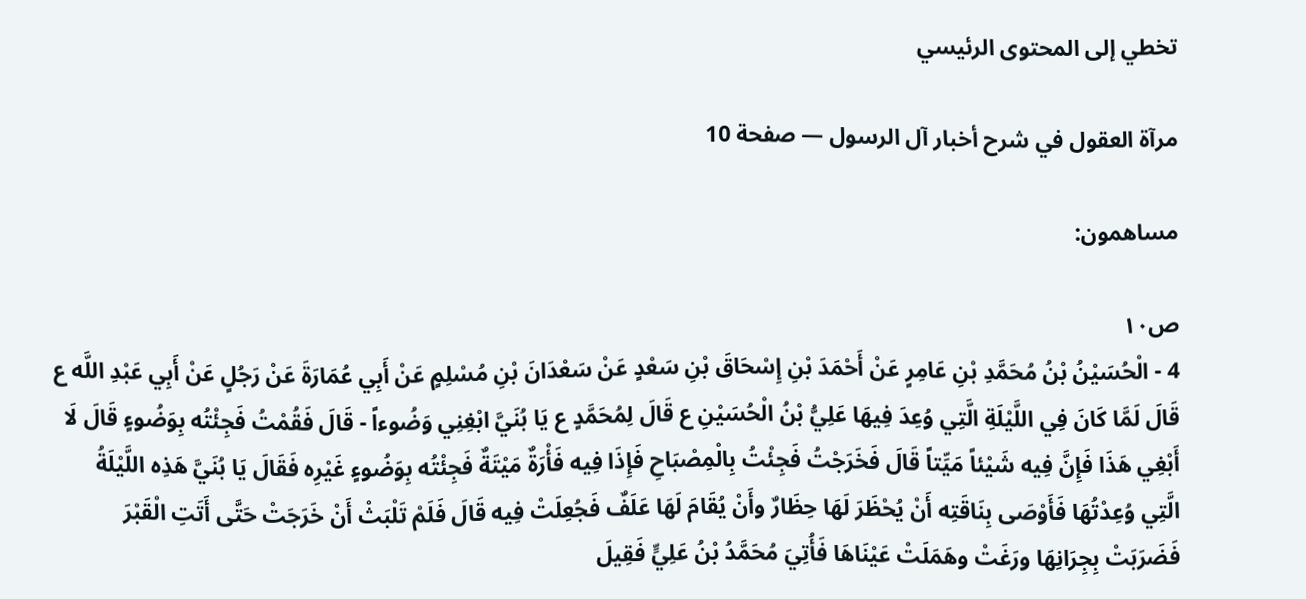تخطي إلى المحتوى الرئيسي

مرآة العقول في شرح أخبار آل الرسول — صفحة 10

مساهمون:

ص١٠
4 - الْحُسَيْنُ بْنُ مُحَمَّدِ بْنِ عَامِرٍ عَنْ أَحْمَدَ بْنِ إِسْحَاقَ بْنِ سَعْدٍ عَنْ سَعْدَانَ بْنِ مُسْلِمٍ عَنْ أَبِي عُمَارَةَ عَنْ رَجُلٍ عَنْ أَبِي عَبْدِ اللَّه ع قَالَ لَمَّا كَانَ فِي اللَّيْلَةِ الَّتِي وُعِدَ فِيهَا عَلِيُّ بْنُ الْحُسَيْنِ ع قَالَ لِمُحَمَّدٍ ع يَا بُنَيَّ ابْغِنِي وَضُوءاً - قَالَ فَقُمْتُ فَجِئْتُه بِوَضُوءٍ قَالَ لَا أَبْغِي هَذَا فَإِنَّ فِيه شَيْئاً مَيِّتاً قَالَ فَخَرَجْتُ فَجِئْتُ بِالْمِصْبَاحِ فَإِذَا فِيه فَأْرَةٌ مَيْتَةٌ فَجِئْتُه بِوَضُوءٍ غَيْرِه فَقَالَ يَا بُنَيَّ هَذِه اللَّيْلَةُ الَّتِي وُعِدْتُهَا فَأَوْصَى بِنَاقَتِه أَنْ يُحْظَرَ لَهَا حِظَارٌ وأَنْ يُقَامَ لَهَا عَلَفٌ فَجُعِلَتْ فِيه قَالَ فَلَمْ تَلْبَثْ أَنْ خَرَجَتْ حَتَّى أَتَتِ الْقَبْرَ فَضَرَبَتْ بِجِرَانِهَا ورَغَتْ وهَمَلَتْ عَيْنَاهَا فَأُتِيَ مُحَمَّدُ بْنُ عَلِيٍّ فَقِيلَ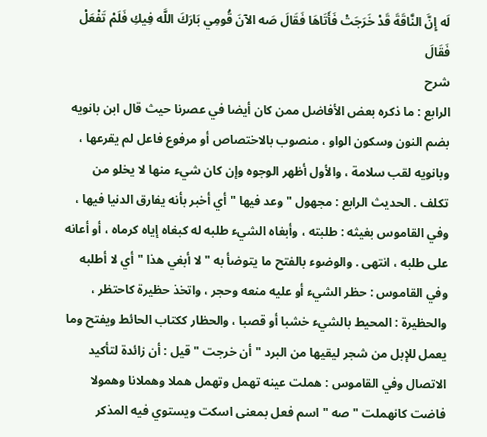لَه إِنَّ النَّاقَةَ قَدْ خَرَجَتْ فَأَتَاهَا فَقَالَ صَه الآنَ قُومِي بَارَكَ اللَّه فِيكِ فَلَمْ تَفْعَلْ فَقَالَ
شرح
الرابع : ما ذكره بعض الأفاضل ممن كان أيضا في عصرنا حيث قال ابن بانويه بضم النون وسكون الواو ، منصوب بالاختصاص أو مرفوع فاعل لم يقرعها ، وبانويه لقب سلامة ، والأول أظهر الوجوه وإن كان شيء منها لا يخلو من تكلف . الحديث الرابع : مجهول " وعد فيها " أي أخبر بأنه يفارق الدنيا فيها ، وفي القاموس بغيثه : طلبته ، وأبغاه الشيء طلبه له كبغاه إياه كرماه ، أو أعانه على طلبه ، انتهى . والوضوء بالفتح ما يتوضأ به " لا أبغي هذا " أي لا أطلبه وفي القاموس : حظر الشيء أو عليه منعه وحجر ، واتخذ حظيرة كاحتظر ، والحظيرة : المحيط بالشيء خشبا أو قصبا ، والحظار ككتاب الحائط ويفتح وما يعمل للإبل من شجر ليقيها من البرد " أن خرجت " قيل : أن زائدة لتأكيد الاتصال وفي القاموس : هملت عينه تهمل وتهمل هملا وهملانا وهمولا فاضت كانهملت " صه " اسم فعل بمعنى اسكت ويستوي فيه المذكر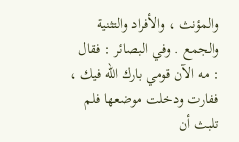والمؤنث ، والأفراد والتثنية والجمع . وفي البصائر : فقال : مه الآن قومي بارك الله فيك ، ففارت ودخلت موضعها فلم تلبث أن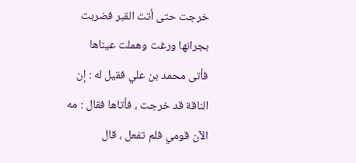خرجت حتى أتت القبر فضربت بجرانها ورغت وهملت عيناها فأتى محمد بن علي فقيل له : إن الناقة قد خرجت ، فأتاها فقال : مه الآن قومي فلم تفعل ، قال